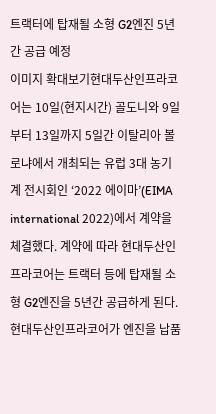트랙터에 탑재될 소형 G2엔진 5년간 공급 예정
이미지 확대보기현대두산인프라코어는 10일(현지시간) 골도니와 9일부터 13일까지 5일간 이탈리아 볼로냐에서 개최되는 유럽 3대 농기계 전시회인 ‘2022 에이마’(EIMA international 2022)에서 계약을 체결했다. 계약에 따라 현대두산인프라코어는 트랙터 등에 탑재될 소형 G2엔진을 5년간 공급하게 된다.
현대두산인프라코어가 엔진을 납품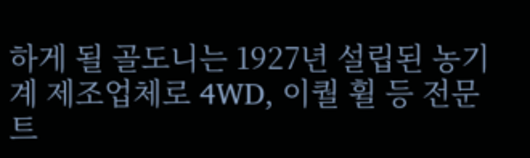하게 될 골도니는 1927년 설립된 농기계 제조업체로 4WD, 이퀄 휠 등 전문 트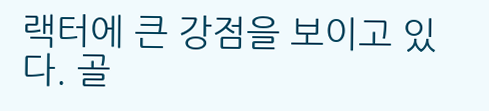랙터에 큰 강점을 보이고 있다. 골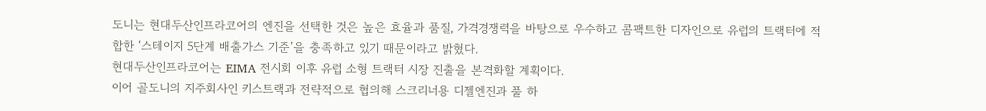도니는 현대두산인프라코어의 엔진을 선택한 것은 높은 효율과 품질, 가격경쟁력을 바탕으로 우수하고 콤팩트한 디자인으로 유럽의 트랙터에 적합한 ‘스테이지 5단계 배출가스 기준’을 충족하고 있기 때문이라고 밝혔다.
현대두산인프라코어는 EIMA 전시회 이후 유럽 소형 트랙터 시장 진출을 본격화할 계획이다.
이어 골도니의 지주회사인 키스트랙과 전략적으로 협의해 스크리너용 디젤엔진과 풀 하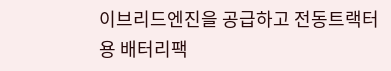이브리드엔진을 공급하고 전동트랙터용 배터리팩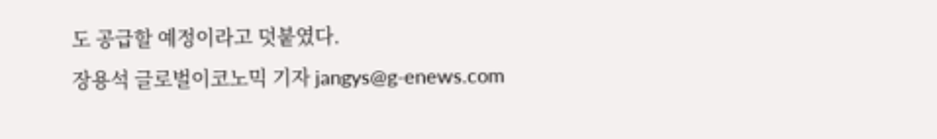도 공급할 예정이라고 덧붙였다.
장용석 글로벌이코노믹 기자 jangys@g-enews.com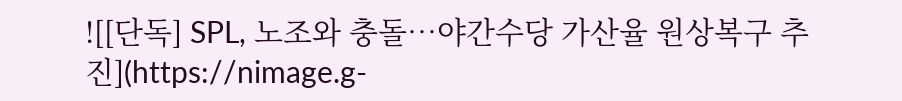![[단독] SPL, 노조와 충돌…야간수당 가산율 원상복구 추진](https://nimage.g-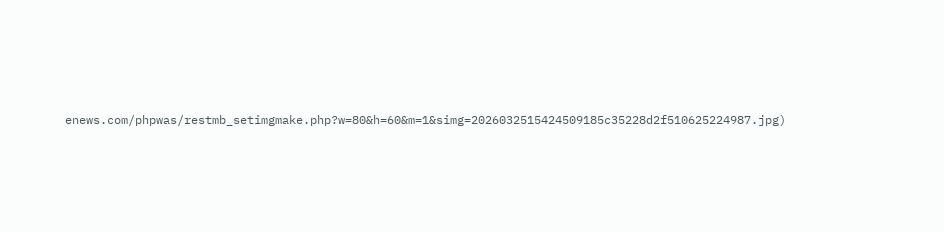enews.com/phpwas/restmb_setimgmake.php?w=80&h=60&m=1&simg=2026032515424509185c35228d2f510625224987.jpg)